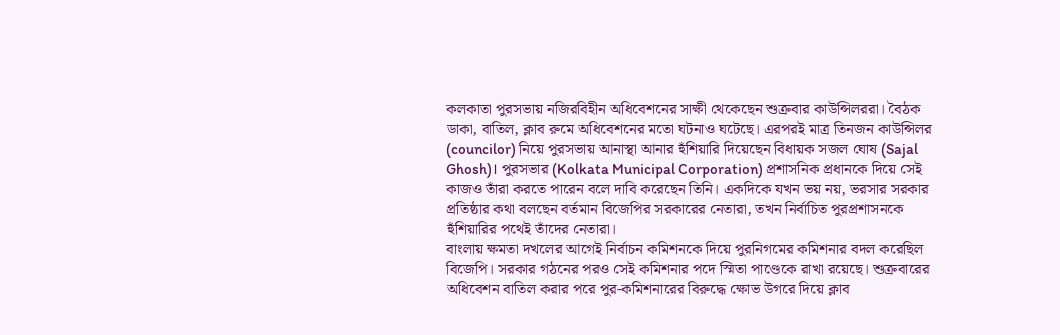কলকাতা পুরসভায় নজিরবিহীন অধিবেশনের সাক্ষী থেকেছেন শুক্রবার কাউন্সিলররা। বৈঠক ডাকা, বাতিল, ক্লাব রুমে অধিবেশনের মতো ঘটনাও ঘটেছে। এরপরই মাত্র তিনজন কাউন্সিলর (councilor) নিয়ে পুরসভায় আনাস্থা আনার হুঁশিয়ারি দিয়েছেন বিধায়ক সজল ঘোষ (Sajal Ghosh)। পুরসভার (Kolkata Municipal Corporation) প্রশাসনিক প্রধানকে দিয়ে সেই কাজও তাঁরা করতে পারেন বলে দাবি করেছেন তিনি। একদিকে যখন ভয় নয়, ভরসার সরকার প্রতিষ্ঠার কথা বলছেন বর্তমান বিজেপির সরকারের নেতারা, তখন নির্বাচিত পুরপ্রশাসনকে হুঁশিয়ারির পথেই তাঁদের নেতারা।
বাংলায় ক্ষমতা দখলের আগেই নির্বাচন কমিশনকে দিয়ে পুরনিগমের কমিশনার বদল করেছিল বিজেপি। সরকার গঠনের পরও সেই কমিশনার পদে স্মিতা পাণ্ডেকে রাখা রয়েছে। শুক্রবারের অধিবেশন বাতিল করার পরে পুর-কমিশনারের বিরুদ্ধে ক্ষোভ উগরে দিয়ে ক্লাব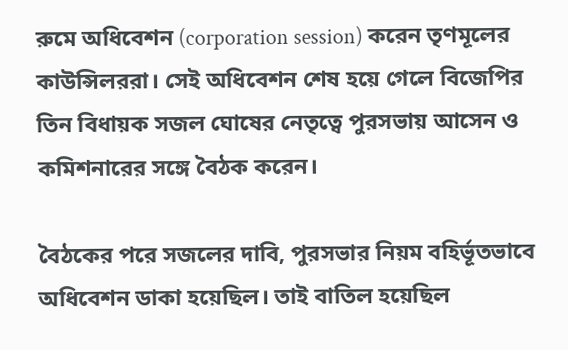রুমে অধিবেশন (corporation session) করেন তৃণমূলের কাউন্সিলররা। সেই অধিবেশন শেষ হয়ে গেলে বিজেপির তিন বিধায়ক সজল ঘোষের নেতৃত্বে পুরসভায় আসেন ও কমিশনারের সঙ্গে বৈঠক করেন।

বৈঠকের পরে সজলের দাবি, পুরসভার নিয়ম বহির্ভূতভাবে অধিবেশন ডাকা হয়েছিল। তাই বাতিল হয়েছিল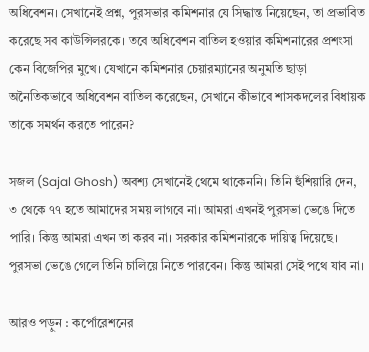অধিবেশন। সেখানেই প্রশ্ন, পুরসভার কমিশনার যে সিদ্ধান্ত নিয়েছেন, তা প্রভাবিত করেছে সব কাউন্সিলরকে। তবে অধিবেশন বাতিল হওয়ার কমিশনারের প্রশংসা কেন বিজেপির মুখে। যেখানে কমিশনার চেয়ারম্যানের অনুমতি ছাড়া অনৈতিকভাবে অধিবেশন বাতিল করেছেন, সেখানে কীভাবে শাসকদলের বিধায়ক তাকে সমর্থন করতে পারেন?

সজল (Sajal Ghosh) অবশ্য সেখানেই থেমে থাকেননি। তিনি হুঁশিয়ারি দেন, ৩ থেকে ৭৭ হতে আমাদের সময় লাগবে না। আমরা এখনই পুরসভা ভেঙে দিতে পারি। কিন্তু আমরা এখন তা করব না। সরকার কমিশনারকে দায়িত্ব দিয়েছে। পুরসভা ভেঙে গেলে তিনি চালিয়ে নিতে পারবেন। কিন্তু আমরা সেই পথে যাব না।

আরও পড়ুন : কর্পোরেশনের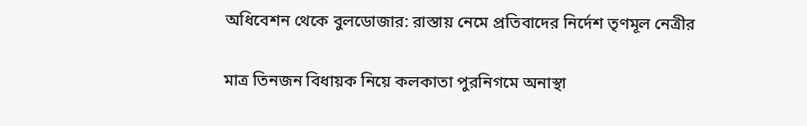অধিবেশন থেকে বুলডোজার: রাস্তায় নেমে প্রতিবাদের নির্দেশ তৃণমূল নেত্রীর

মাত্র তিনজন বিধায়ক নিয়ে কলকাতা পুরনিগমে অনাস্থা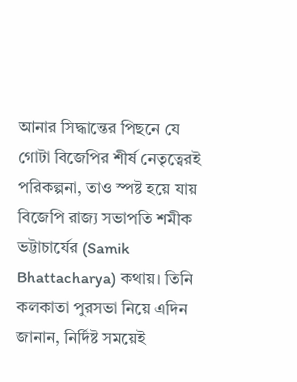আনার সিদ্ধান্তের পিছনে যে গোটা বিজেপির শীর্ষ নেতৃত্বেরই পরিকল্পনা, তাও স্পষ্ট হয়ে যায় বিজেপি রাজ্য সভাপতি শমীক ভট্টাচার্যের (Samik Bhattacharya) কথায়। তিনি কলকাতা পুরসভা নিয়ে এদিন জানান, নির্দিষ্ট সময়েই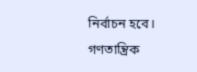নির্বাচন হবে। গণতান্ত্রিক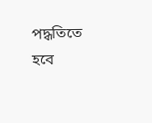পদ্ধতিতে হবে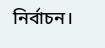নির্বাচন।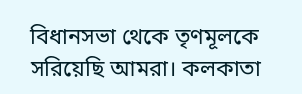বিধানসভা থেকে তৃণমূলকে সরিয়েছি আমরা। কলকাতা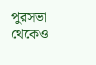পুরসভা থেকেও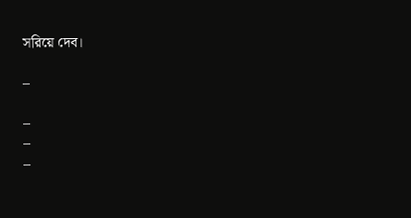সরিয়ে দেব।

–

–
–
–